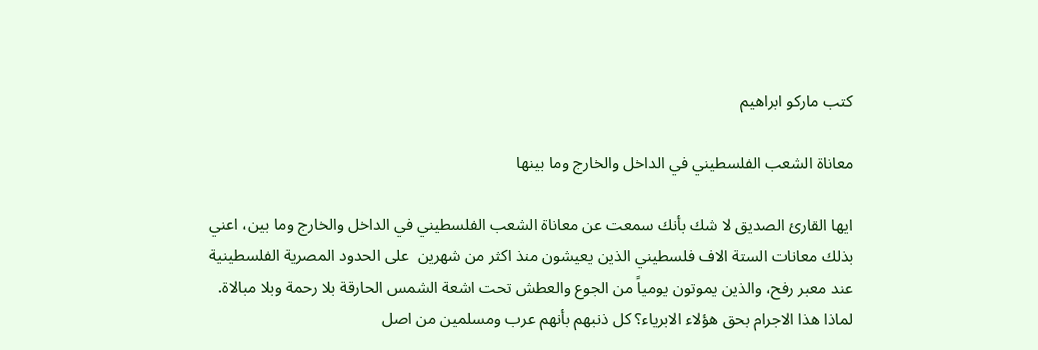كتب ماركو ابراهيم

معاناة الشعب الفلسطيني في الداخل والخارج وما بينها

ايها القارئ الصديق لا شك بأنك سمعت عن معاناة الشعب الفلسطيني في الداخل والخارج وما بين، اعني بذلك معانات الستة الاف فلسطيني الذين يعيشون منذ اكثر من شهرين  على الحدود المصرية الفلسطينية عند معبر رفح، والذين يموتون يومياً من الجوع والعطش تحت اشعة الشمس الحارقة بلا رحمة وبلا مبالاة. لماذا هذا الاجرام بحق هؤلاء الابرياء؟ كل ذنبهم بأنهم عرب ومسلمين من اصل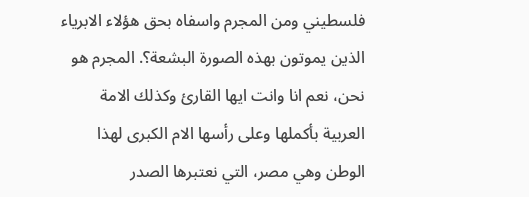فلسطيني ومن المجرم واسفاه بحق هؤلاء الابرياء الذين يموتون بهذه الصورة البشعة؟. المجرم هو نحن، نعم انا وانت ايها القارئ وكذلك الامة العربية بأكملها وعلى رأسها الام الكبرى لهذا الوطن وهي مصر، التي نعتبرها الصدر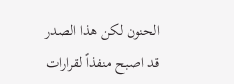الحنون لكن هذا الصدر قد اصبح منفذاً لقرارات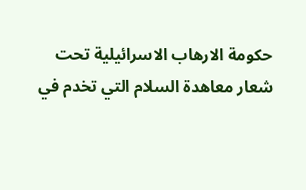حكومة الارهاب الاسرائيلية تحت شعار معاهدة السلام التي تخدم في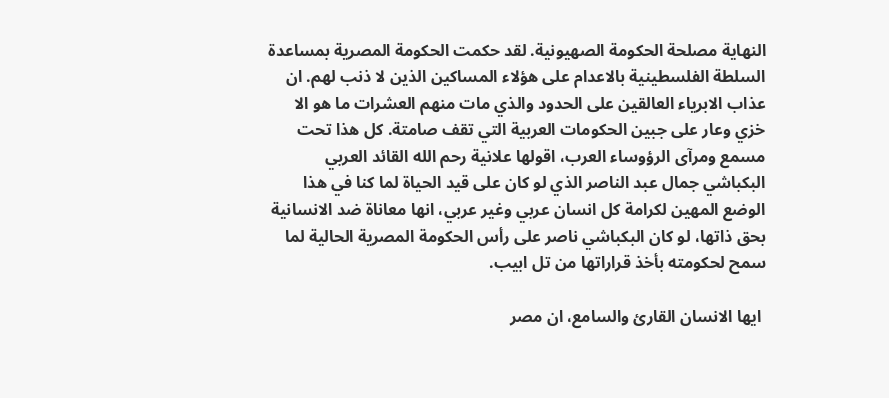النهاية مصلحة الحكومة الصهيونية. لقد حكمت الحكومة المصرية بمساعدة السلطة الفلسطينية بالاعدام على هؤلاء المساكين الذين لا ذنب لهم. ان عذاب الابرياء العالقين على الحدود والذي مات منهم العشرات ما هو الا خزي وعار على جبين الحكومات العربية التي تقف صامتة. كل هذا تحت مسمع ومرآى الرؤوساء العرب، اقولها علانية رحم الله القائد العربي البكباشي جمال عبد الناصر الذي لو كان على قيد الحياة لما كنا في هذا الوضع المهين لكرامة كل انسان عربي وغير عربي، انها معاناة ضد الانسانية بحق ذاتها، لو كان البكباشي ناصر على رأس الحكومة المصرية الحالية لما سمح لحكومته بأخذ قراراتها من تل ابيب.

 ايها الانسان القارئ والسامع، ان مصر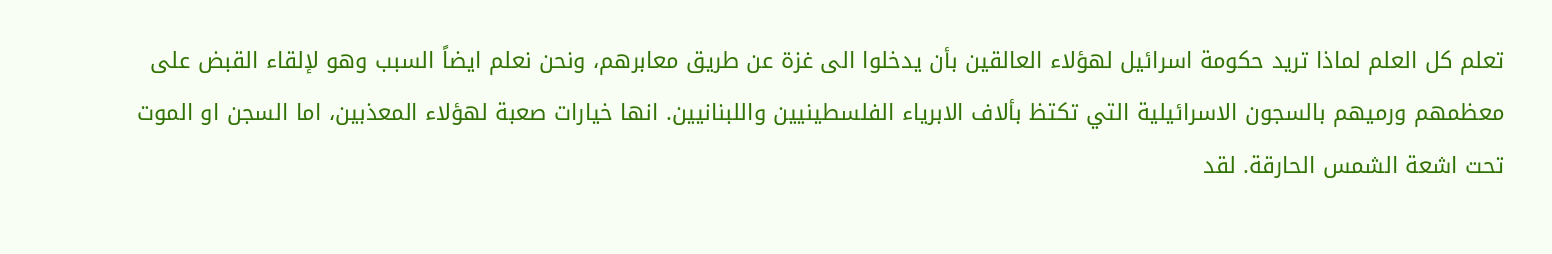تعلم كل العلم لماذا تريد حكومة اسرائيل لهؤلاء العالقين بأن يدخلوا الى غزة عن طريق معابرهم، ونحن نعلم ايضاً السبب وهو لإلقاء القبض على معظمهم ورميهم بالسجون الاسرائيلية التي تكتظ بألاف الابرياء الفلسطينيين واللبنانيين. انها خيارات صعبة لهؤلاء المعذبين، اما السجن او الموت تحت اشعة الشمس الحارقة. لقد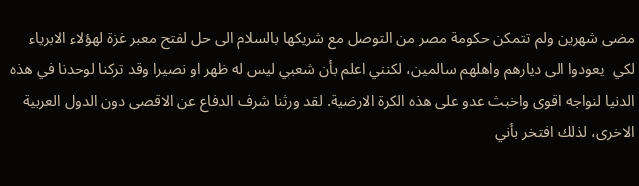مضى شهرين ولم تتمكن حكومة مصر من التوصل مع شريكها بالسلام الى حل لفتح معبر غزة لهؤلاء الابرياء لكي  يعودوا الى ديارهم واهلهم سالمين، لكنني اعلم بأن شعبي ليس له ظهر او نصيرا وقد تركنا لوحدنا في هذه الدنيا لنواجه اقوى واخبث عدو على هذه الكرة الارضية. لقد ورثنا شرف الدفاع عن الاقصى دون الدول العربية الاخرى، لذلك افتخر بأني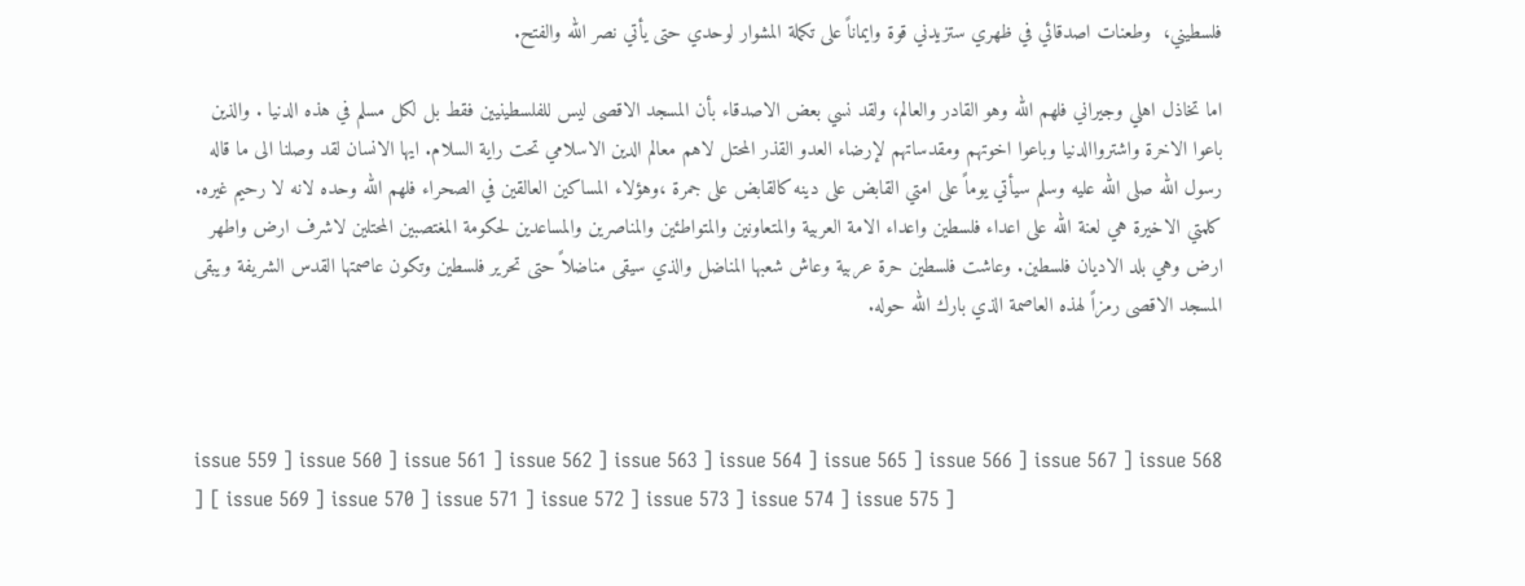فلسطيني،  وطعنات اصدقائي في ظهري ستزيدني قوة وايماناً على تكملة المشوار لوحدي حتى يأتي نصر الله والفتح.

اما تخاذل اهلي وجيراني فلهم الله وهو القادر والعالم، ولقد نسي بعض الاصدقاء بأن المسجد الاقصى ليس للفلسطينيين فقط بل لكل مسلم في هذه الدنيا . والذين باعوا الاخرة واشترواالدنيا وباعوا اخوتهم ومقدساتهم لإرضاء العدو القذر المحتل لاهم معالم الدين الاسلامي تحت راية السلام. ايها الانسان لقد وصلنا الى ما قاله رسول الله صلى الله عليه وسلم سيأتي يوماً على امتي القابض على دينه كالقابض على جمرة ،وهؤلاء المساكين العالقين في الصحراء فلهم الله وحده لانه لا رحيم غيره. كلمتي الاخيرة هي لعنة الله على اعداء فلسطين واعداء الامة العربية والمتعاونين والمتواطئين والمناصرين والمساعدين لحكومة المغتصبين المحتلين لاشرف ارض واطهر ارض وهي بلد الاديان فلسطين. وعاشت فلسطين حرة عربية وعاش شعبها المناضل والذي سيقى مناضلاً حتى تحرير فلسطين وتكون عاصمتها القدس الشريفة ويبقى المسجد الاقصى رمزاً لهذه العاصمة الذي بارك الله حوله.



issue 559 ] issue 560 ] issue 561 ] issue 562 ] issue 563 ] issue 564 ] issue 565 ] issue 566 ] issue 567 ] issue 568 ] [ issue 569 ] issue 570 ] issue 571 ] issue 572 ] issue 573 ] issue 574 ] issue 575 ]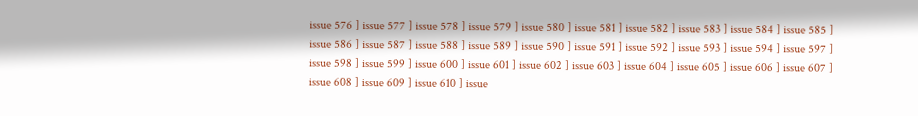issue 576 ] issue 577 ] issue 578 ] issue 579 ] issue 580 ] issue 581 ] issue 582 ] issue 583 ] issue 584 ] issue 585 ] issue 586 ] issue 587 ] issue 588 ] issue 589 ] issue 590 ] issue 591 ] issue 592 ] issue 593 ] issue 594 ] issue 597 ] issue 598 ] issue 599 ] issue 600 ] issue 601 ] issue 602 ] issue 603 ] issue 604 ] issue 605 ] issue 606 ] issue 607 ] issue 608 ] issue 609 ] issue 610 ] issue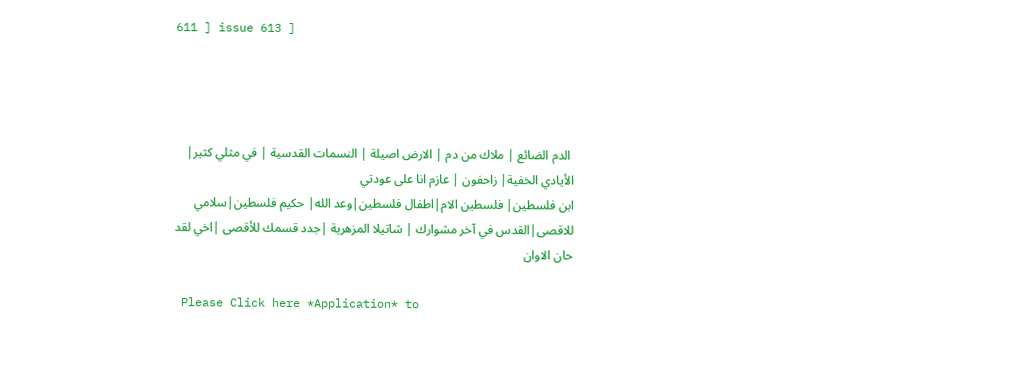611 ] issue 613 ]




 الدم الضائع | ملاك من دم | الارض اصيلة | النسمات القدسية | في مثلي كثير| الأيادي الخفية| زاحفون | عازم انا على عودتي
ابن فلسطين| فلسطين الام|اطفال فلسطين|وعد الله| حكيم فلسطين|سلامي للاقصى|القدس في آخر مشوارك | شاتيلا المزهرية |جدد قسمك للأقصى |اخي لقد حان الاوان

 Please Click here *Application* to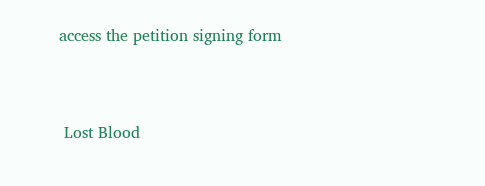access the petition signing form



 Lost Blood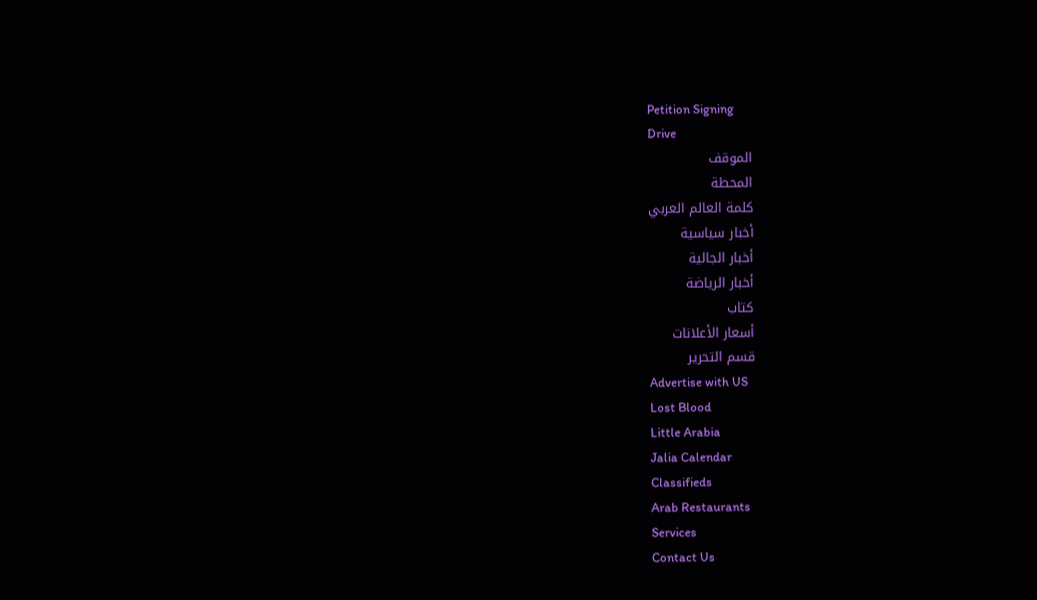Petition Signing
Drive
الموقف
المحطة
كلمة العالم العربي
أخبار سياسية
أخبار الجالية
أخبار الرياضة
كتاب
أسعار الأعلانات
قسم التحرير
Advertise with US
Lost Blood
Little Arabia
Jalia Calendar
Classifieds
Arab Restaurants
Services
Contact Us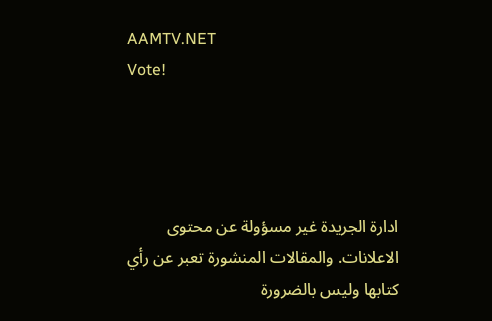AAMTV.NET
Vote!




ادارة الجريدة غير مسؤولة عن محتوى الاعلانات. والمقالات المنشورة تعبر عن رأي كتابها وليس بالضرورة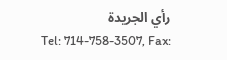رأي الجريدة
Tel: 714-758-3507, Fax: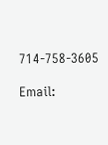714-758-3605

Email: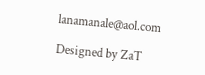lanamanale@aol.com

Designed by ZaT